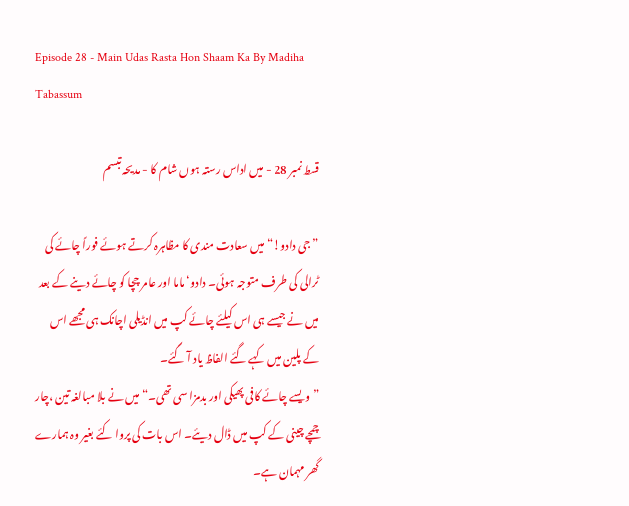Episode 28 - Main Udas Rasta Hon Shaam Ka By Madiha Tabassum

قسط نمبر 28 - میں اداس رستہ ہوں شام کا - مدیحہ تبسم

”جی دادو!“ میں سعادت مندی کا مظاہرہ کرتے ہوئے فوراً چائے کی ٹرالی کی طرف متوجہ ہوئی۔ دادو‘ ماما اور عامر چچا کو چائے دینے کے بعد میں نے جیسے ہی اس کیلئے چائے کپ میں انڈیلی اچانک ہی مجھے اس کے پلین میں کہے گئے الفاظ یاد آ گئے۔
”ویسے چائے کافی پھیکی اور بدمزا سی تھی۔“ میں نے بلا مبالغہ تین ،چار چمچے چینی کے کپ میں ڈال دیئے۔ اس بات کی پروا کئے بغیر وہ ہمارے گھر مہمان ہے۔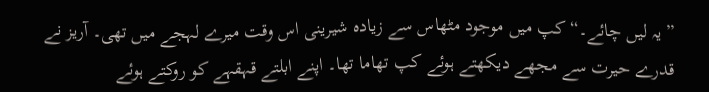”یہ لیں چائے۔“ کپ میں موجود مٹھاس سے زیادہ شیرینی اس وقت میرے لہجے میں تھی۔ آریز نے قدرے حیرت سے مجھے دیکھتے ہوئے کپ تھاما تھا۔ اپنے ابلتے قہقہے کو روکتے ہوئے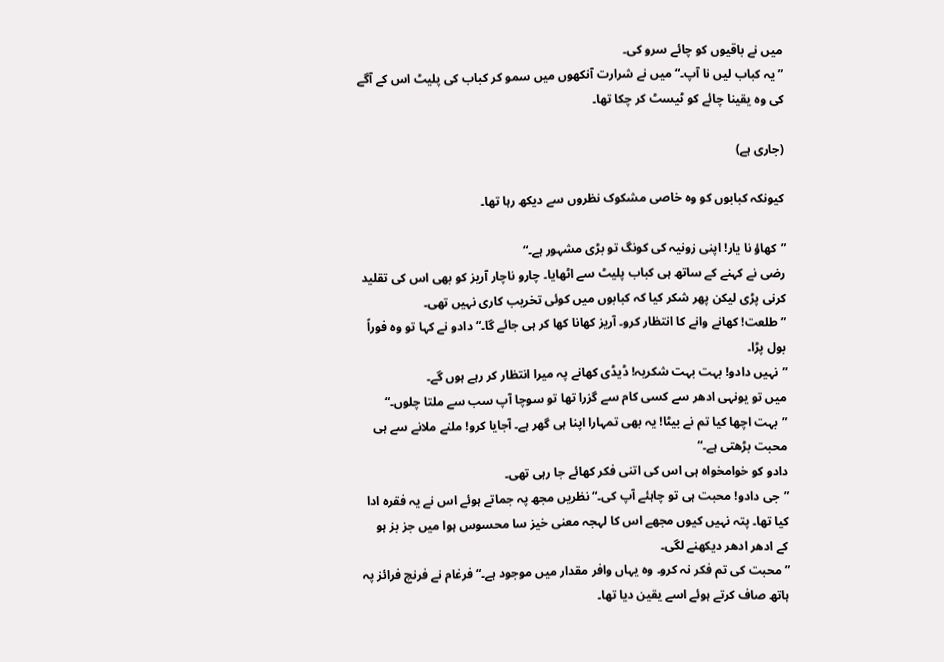میں نے باقیوں کو چائے سرو کی۔
”یہ کباب لیں نا آپ۔“ میں نے شرارت آنکھوں میں سمو کر کباب کی پلیٹ اس کے آگے کی وہ یقینا چائے کو ٹیسٹ کر چکا تھا۔

(جاری ہے)

کیونکہ کبابوں کو وہ خاصی مشکوک نظروں سے دیکھ رہا تھا۔

”کھاؤ نا یار! اپنی زونیہ کی کونگ تو بڑی مشہور ہے۔“
رضی نے کہنے کے ساتھ ہی کباب پلیٹ سے اٹھایا۔ چارو ناچار آریز کو بھی اس کی تقلید کرنی پڑی لیکن پھر شکر کیا کہ کبابوں میں کوئی تخریب کاری نہیں تھی۔
”طلعت! کھانے وانے کا انتظار کرو۔ آریز کھانا کھا کر ہی جائے گا۔“ دادو نے کہا تو وہ فوراً بول پڑا۔
”نہیں دادو! بہت بہت شکریہ! ڈیڈی کھانے پہ میرا انتظار کر رہے ہوں گے۔
میں تو یونہی ادھر سے کسی کام سے گزرا تھا تو سوچا آپ سب سے ملتا چلوں۔“
”بہت اچھا کیا تم نے بیٹا! یہ بھی تمہارا اپنا ہی گھر ہے۔ آجایا کرو! ملنے ملانے سے ہی محبت بڑھتی ہے۔“
دادو کو خوامخواہ ہی اس کی اتنی فکر کھائے جا رہی تھی۔
”جی دادو! محبت ہی تو چاہئے آپ کی۔“ نظریں مجھ پہ جماتے ہوئے اس نے یہ فقرہ ادا کیا تھا۔ پتہ نہیں کیوں مجھے اس کا لہجہ معنی خیز سا محسوس ہوا میں جز بز ہو کے ادھر ادھر دیکھنے لگی۔
”محبت کی تم فکر نہ کرو۔ وہ یہاں وافر مقدار میں موجود ہے۔“ فرغام نے فرنچ فرائز پہ ہاتھ صاف کرتے ہوئے اسے یقین دیا تھا۔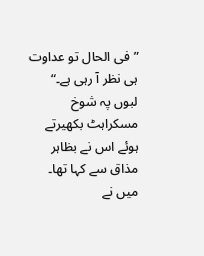”فی الحال تو عداوت ہی نظر آ رہی ہے۔“ لبوں پہ شوخ مسکراہٹ بکھیرتے ہوئے اس نے بظاہر مذاق سے کہا تھا۔ میں نے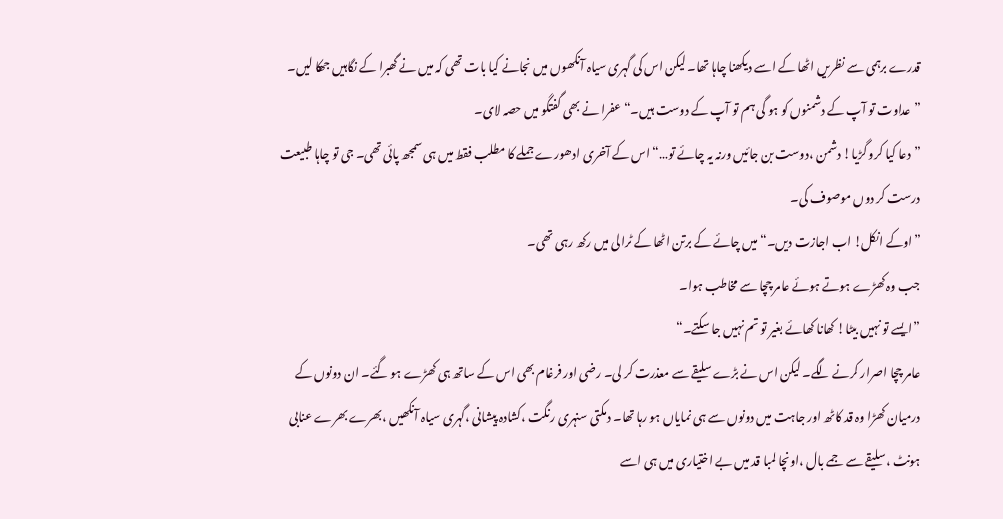قدرے برہمی سے نظریں اٹھا کے اسے دیکھنا چاہا تھا۔ لیکن اس کی گہری سیاہ آنکھوں میں نجانے کیا بات تھی کہ میں نے گھبرا کے نگاہیں جھکا لیں۔
”عداوت تو آپ کے دشمنوں کو ہو گی ہم تو آپ کے دوست ہیں۔“ عفرا نے بھی گفتگو میں حصہ لای۔
”دعا کیا کرو گڑیا! دشمن ،دوست بن جائیں ورنہ یہ چائے تو…“ اس کے آخری ادھورے جملے کا مطلب فقط میں ہی سمجھ پائی تھی۔ جی تو چاہا طبیعت درست کر دوں موصوف کی۔
”اوکے انکل! اب اجازت دیں۔“ میں چائے کے برتن اٹھا کے ٹرالی میں رکھ رہی تھی۔
جب وہ کھڑے ہوتے ہوئے عامر چچا سے مخاطب ہوا۔
”ایسے تو نہیں بیٹا! کھانا کھائے بغیر تو تم نہیں جا سکتے۔“
عامر چچا اصرار کرنے لگے۔ لیکن اس نے بڑے سلیقے سے معذرت کر لی۔ رضی اور فرغام بھی اس کے ساتھ ہی کھڑے ہو گئے۔ ان دونوں کے درمیان کھڑا وہ قد کاٹھ اور جاہت میں دونوں سے ہی نمایاں ہو رہا تھا۔ دمکتی سنہری رنگت ،کشادہ پیشانی ،گہری سیاہ آنکھیں ،بھرے بھرے عنابی ہونٹ ،سلیقے سے جمے بال ،اونچا لمبا قد میں بے اختیاری میں ہی اسے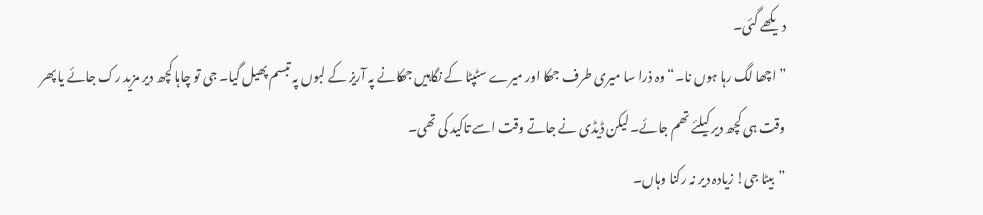دیکھے گئی۔
”اچھا لگ رہا ہوں نا۔“ وہ ذرا سا میری طرف جھکا اور میرے سٹپٹا کے نگاہیں جھکانے پہ آریز کے لبوں پہ تبسم پھیل گیا۔ جی تو چاہا کچھ دیر مزید رک جائے یا پھر وقت ہی کچھ دیر کیلئے تھم جائے۔ لیکن ڈیڈی نے جاتے وقت اسے تاکید کی تھی۔
”بیٹا جی! زیادہ دیر نہ رکنا وہاں۔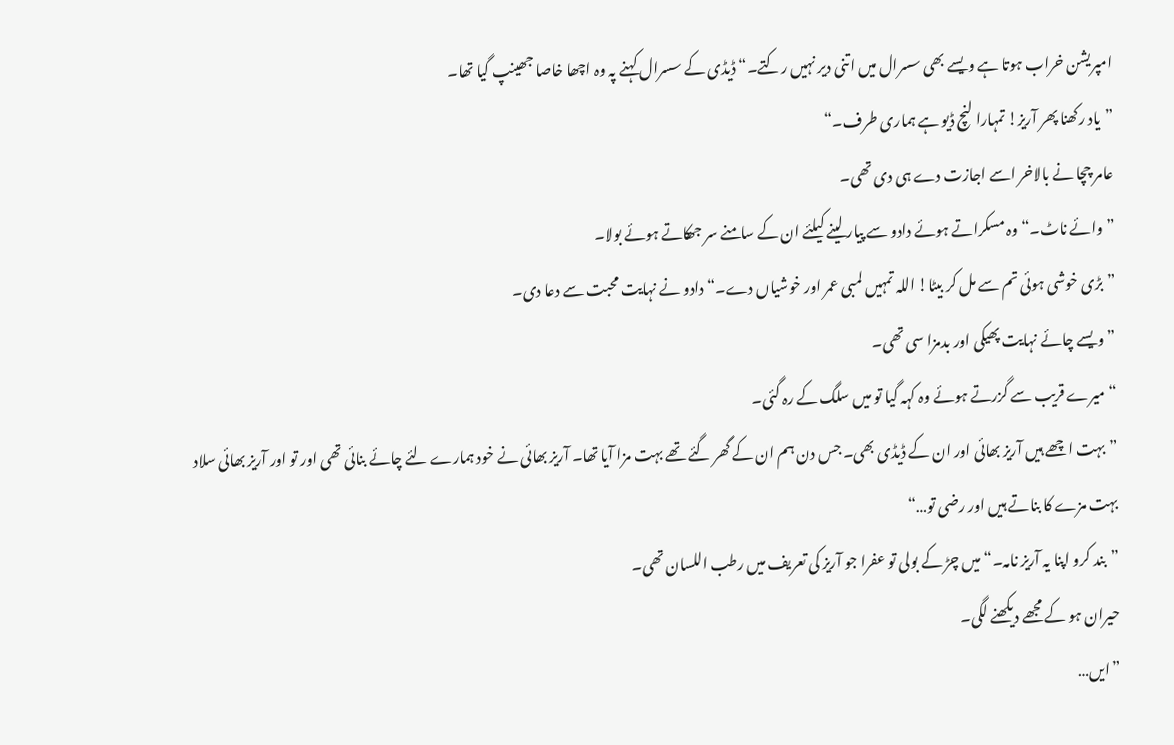امپریشن خراب ہوتا ہے ویسے بھی سسرال میں اتنی دیر نہیں رکتے۔“ ڈیڈی کے سسرال کہنے پہ وہ اچھا خاصا جھینپ گیا تھا۔
”یاد رکھنا پھر آریز! تمہارا لنچ ڈیو ہے ہماری طرف۔“
عامر چچا نے بالاخر اسے اجازت دے ہی دی تھی۔
”وائے ناٹ۔“ وہ مسکراتے ہوئے دادو سے پیار لینے کیلئے ان کے سامنے سر جھکاتے ہوئے بولا۔
”بڑی خوشی ہوئی تم سے مل کر بیٹا! اللہ تمہیں لمبی عمر اور خوشیاں دے۔“ دادو نے نہایت محبت سے دعا دی۔
”ویسے چائے نہایت پھیکی اور بدمزا سی تھی۔
“ میرے قریب سے گزرتے ہوئے وہ کہہ گیا تو میں سلگ کے رہ گئی۔
”بہت اچھے ہیں آریز بھائی اور ان کے ڈیڈی بھی۔ جس دن ہم ان کے گھر گئے تھے بہت مزا آیا تھا۔ آریز بھائی نے خود ہمارے لئے چائے بنائی تھی اور تو اور آریز بھائی سلاد بہت مزے کا بناتے ہیں اور رضی تو…“
”بند کرو اپنا یہ آریز نامہ۔“ میں چڑ کے بولی تو عفرا جو آریز کی تعریف میں رطب اللسان تھی۔
حیران ہو کے مجھے دیکھنے لگی۔
”ایں…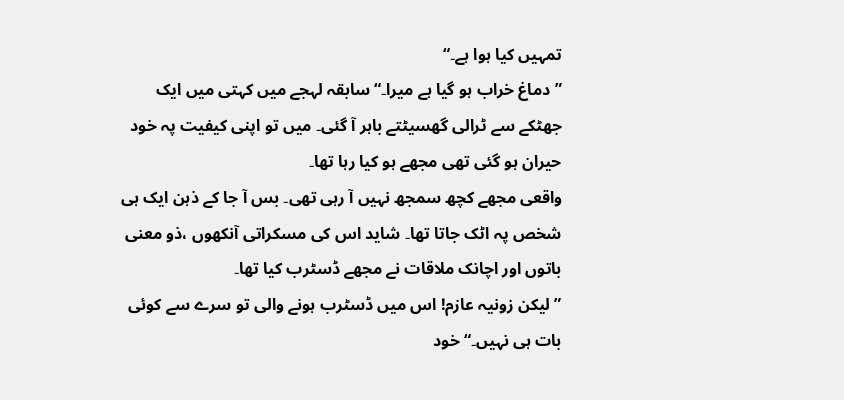تمہیں کیا ہوا ہے۔“
”دماغ خراب ہو گیا ہے میرا۔“ سابقہ لہجے میں کہتی میں ایک جھٹکے سے ٹرالی گھسیٹتے باہر آ گئی۔ میں تو اپنی کیفیت پہ خود حیران ہو گئی تھی مجھے ہو کیا رہا تھا۔
واقعی مجھے کچھ سمجھ نہیں آ رہی تھی۔ بس آ جا کے ذہن ایک ہی شخص پہ اٹک جاتا تھا۔ شاید اس کی مسکراتی آنکھوں ،ذو معنی باتوں اور اچانک ملاقات نے مجھے ڈسٹرب کیا تھا۔
”لیکن زونیہ عازم! اس میں ڈسٹرب ہونے والی تو سرے سے کوئی بات ہی نہیں۔“ خود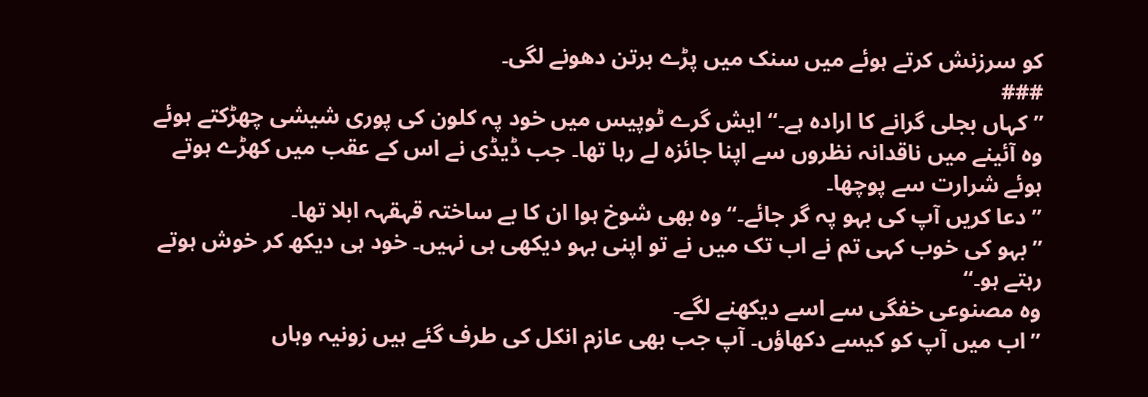کو سرزنش کرتے ہوئے میں سنک میں پڑے برتن دھونے لگی۔
###
”کہاں بجلی گرانے کا ارادہ ہے۔“ ایش گرے ٹوپیس میں خود پہ کلون کی پوری شیشی چھڑکتے ہوئے وہ آئینے میں ناقدانہ نظروں سے اپنا جائزہ لے رہا تھا۔ جب ڈیڈی نے اس کے عقب میں کھڑے ہوتے ہوئے شرارت سے پوچھا۔
”دعا کریں آپ کی بہو پہ گر جائے۔“ وہ بھی شوخ ہوا ان کا بے ساختہ قہقہہ ابلا تھا۔
”بہو کی خوب کہی تم نے اب تک میں نے تو اپنی بہو دیکھی ہی نہیں۔ خود ہی دیکھ کر خوش ہوتے رہتے ہو۔“
وہ مصنوعی خفگی سے اسے دیکھنے لگے۔
”اب میں آپ کو کیسے دکھاؤں۔ آپ جب بھی عازم انکل کی طرف گئے ہیں زونیہ وہاں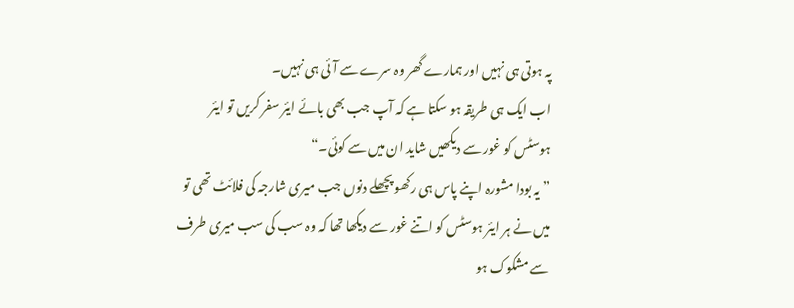پہ ہوتی ہی نہیں اور ہمارے گھر وہ سرے سے آئی ہی نہیں۔
اب ایک ہی طریقہ ہو سکتا ہے کہ آپ جب بھی بائے ایئر سفر کریں تو ایئر ہوسٹس کو غور سے دیکھیں شاید ان میں سے کوئی۔“
”یہ بودا مشورہ اپنے پاس ہی رکھو پچھلے دنوں جب میری شارجہ کی فلائٹ تھی تو میں نے ہر ایئر ہوسٹس کو اتنے غور سے دیکھا تھا کہ وہ سب کی سب میری طرف سے مشکوک ہو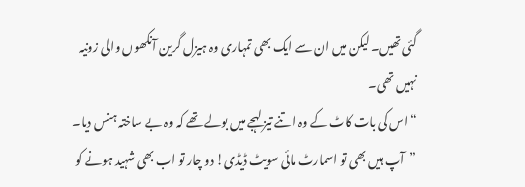گئی تھیں۔ لیکن میں ان سے ایک بھی تمہاری وہ ہیزل گرین آنکھوں والی زونیہ نہیں تھی۔
“ اس کی بات کاٹ کے وہ اتنے تیز لہجے میں بولے تھے کہ وہ بے ساختہ ہنس دیا۔
”آپ ہیں بھی تو اسمارٹ مائی سویٹ ڈیڈی! دو چار تو اب بھی شہید ہونے کو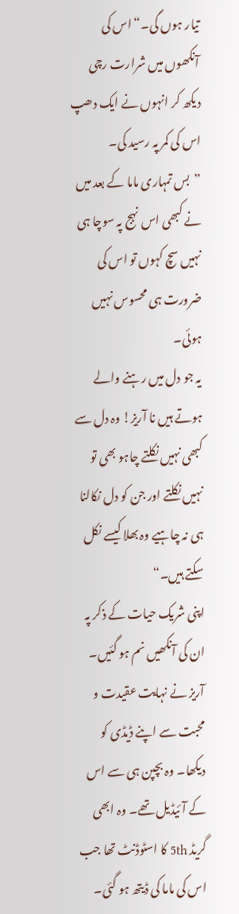تیار ہوں گی۔“ اس کی آنکھوں میں شرارت رچی دیکھ کر انہوں نے ایک دھپ اس کی کمر پہ رسید کی۔
”بس تمہاری ماما کے بعد میں نے کبھی اس نہج پہ سوچا ہی نہیں سچ کہوں تو اس کی ضرورت ہی محسوس نہیں ہوئی۔
یہ جو دل میں رہنے والے ہوتے ہیں نا آریز! وہ دل سے کبھی نہیں نکلتے چاہو بھی تو نہیں نکلتے اور جن کو دل نکالنا ہی نہ چاہیے وہ بھلا کیسے نکل سکتے ہیں۔“
اپنی شریک حیات کے ذکر پہ ان کی آنکھیں نم ہو گئیں۔
آریز نے نہایت عقیدت و محبت سے اپنے ڈیڈی کو دیکھا۔ وہ بچپن ہی سے اس کے آئیڈیل تھے۔ وہ ابھی گریڈ 5th کا اسٹوڈنٹ تھا جب اس کی ماما کی ڈیتھ ہو گئی۔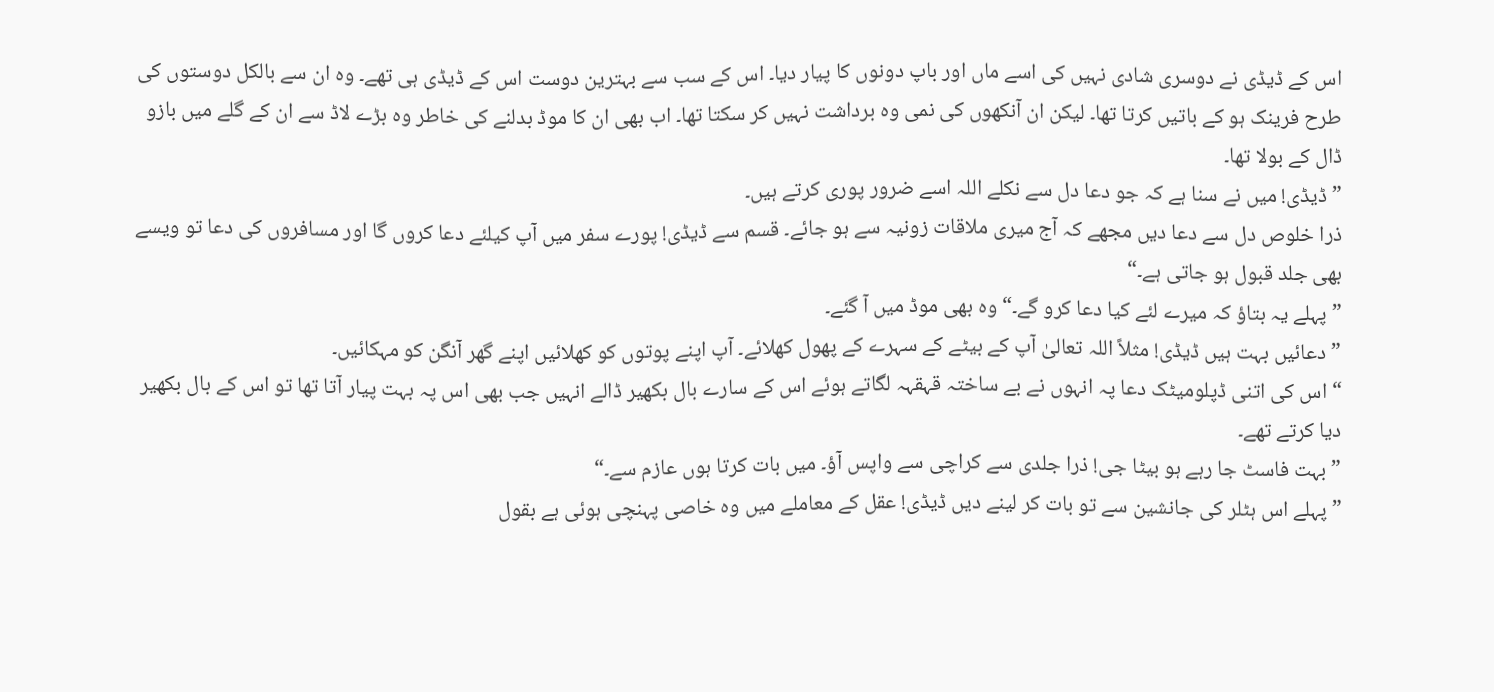اس کے ڈیڈی نے دوسری شادی نہیں کی اسے ماں اور باپ دونوں کا پیار دیا۔ اس کے سب سے بہترین دوست اس کے ڈیڈی ہی تھے۔ وہ ان سے بالکل دوستوں کی طرح فرینک ہو کے باتیں کرتا تھا۔ لیکن ان آنکھوں کی نمی وہ برداشت نہیں کر سکتا تھا۔ اب بھی ان کا موڈ بدلنے کی خاطر وہ بڑے لاڈ سے ان کے گلے میں بازو ڈال کے بولا تھا۔
”ڈیڈی! میں نے سنا ہے کہ جو دعا دل سے نکلے اللہ اسے ضرور پوری کرتے ہیں۔
ذرا خلوص دل سے دعا دیں مجھے کہ آج میری ملاقات زونیہ سے ہو جائے۔ قسم سے ڈیڈی! پورے سفر میں آپ کیلئے دعا کروں گا اور مسافروں کی دعا تو ویسے بھی جلد قبول ہو جاتی ہے۔“
”پہلے یہ بتاؤ کہ میرے لئے کیا دعا کرو گے۔“ وہ بھی موڈ میں آ گئے۔
”دعائیں بہت ہیں ڈیڈی! مثلاً اللہ تعالیٰ آپ کے بیٹے کے سہرے کے پھول کھلائے۔ آپ اپنے پوتوں کو کھلائیں اپنے گھر آنگن کو مہکائیں۔
“ اس کی اتنی ڈپلومیٹک دعا پہ انہوں نے بے ساختہ قہقہہ لگاتے ہوئے اس کے سارے بال بکھیر ڈالے انہیں جب بھی اس پہ بہت پیار آتا تھا تو اس کے بال بکھیر دیا کرتے تھے۔
”بہت فاسٹ جا رہے ہو بیٹا جی! ذرا جلدی سے کراچی سے واپس آؤ۔ میں بات کرتا ہوں عازم سے۔“
”پہلے اس ہٹلر کی جانشین سے تو بات کر لینے دیں ڈیڈی! عقل کے معاملے میں وہ خاصی پہنچی ہوئی ہے بقول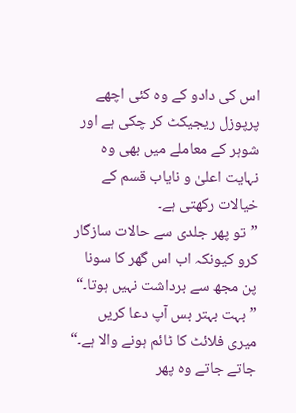اس کی دادو کے وہ کئی اچھے پرپوزل ریجیکٹ کر چکی ہے اور شوہر کے معاملے میں بھی وہ نہایت اعلیٰ و نایاب قسم کے خیالات رکھتی ہے۔
”تو پھر جلدی سے حالات سازگار کرو کیونکہ اب اس گھر کا سونا پن مجھ سے برداشت نہیں ہوتا۔“
”بہت بہتر بس آپ دعا کریں میری فلائٹ کا ٹائم ہونے والا ہے۔“ جاتے جاتے وہ پھر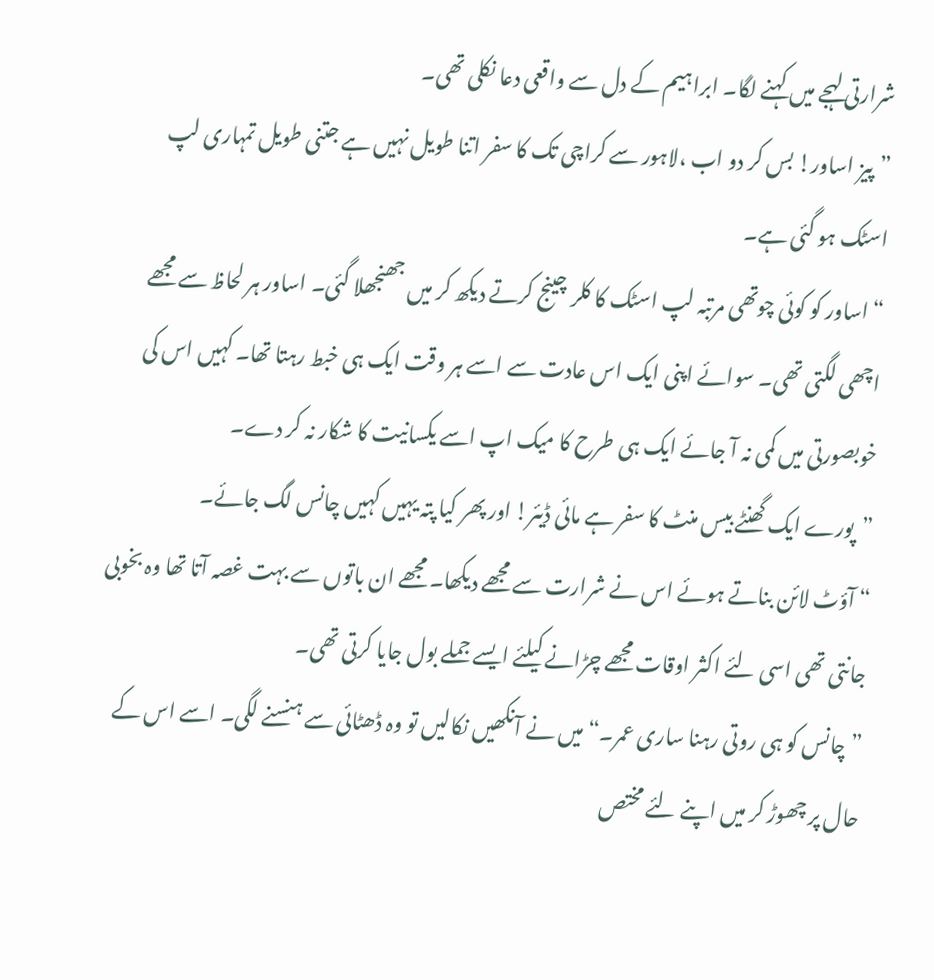شرارتی لہجے میں کہنے لگا۔ ابراہیم کے دل سے واقعی دعا نکلی تھی۔
”پیز اساور! بس کر دو اب ،لاہور سے کراچی تک کا سفر اتنا طویل نہیں ہے جتنی طویل تمہاری لپ اسٹک ہو گئی ہے۔
“ اساور کو کوئی چوتھی مرتبہ لپ اسٹک کا کلر چینج کرتے دیکھ کر میں جھنجھلا گئی۔ اساور ہر لحاظ سے مجھے اچھی لگتی تھی۔ سوائے اپنی ایک اس عادت سے اسے ہر وقت ایک ہی خبط رہتا تھا۔ کہیں اس کی خوبصورتی میں کمی نہ آ جائے ایک ہی طرح کا میک اپ اسے یکسانیت کا شکار نہ کر دے۔
”پورے ایک گھنٹے بیس منٹ کا سفر ہے مائی ڈیئر! اور پھر کیا پتہ یہیں کہیں چانس لگ جائے۔
“ آؤٹ لائن بناتے ہوئے اس نے شرارت سے مجھے دیکھا۔ مجھے ان باتوں سے بہت غصہ آتا تھا وہ بخوبی جانتی تھی اسی لئے اکثر اوقات مجھے چڑانے کیلئے ایسے جملے بول جایا کرتی تھی۔
”چانس کو ہی روتی رہنا ساری عمر۔“ میں نے آنکھیں نکالیں تو وہ ڈھٹائی سے ہنسنے لگی۔ اسے اس کے حال پر چھوڑ کر میں اپنے لئے مختص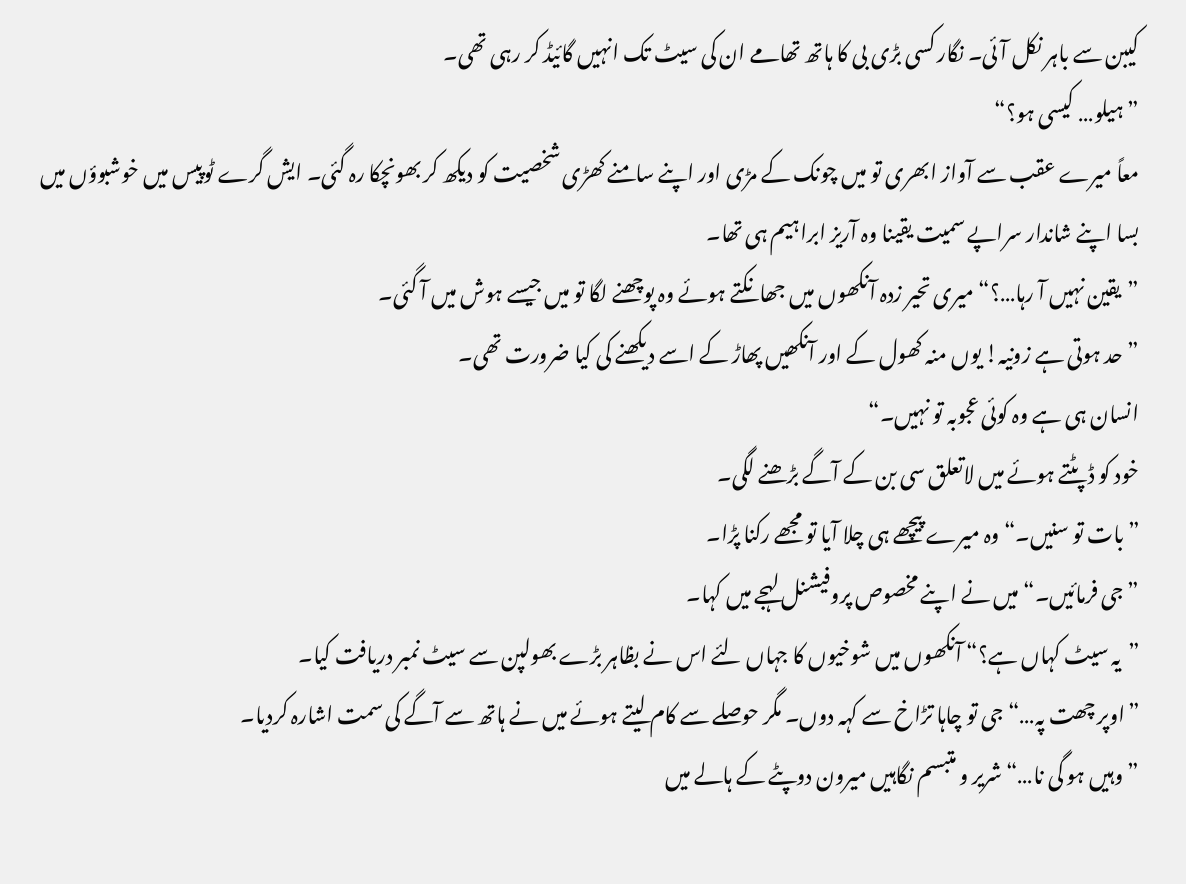کیبن سے باہر نکل آئی۔ نگار کسی بڑی بی کا ہاتھ تھامے ان کی سیٹ تک انہیں گائیڈ کر رہی تھی۔
”ہیلو… کیسی ہو؟“
معاً میرے عقب سے آواز ابھری تو میں چونک کے مڑی اور اپنے سامنے کھڑی شخصیت کو دیکھ کر بھونچکا رہ گئی۔ ایش گرے ٹوپیس میں خوشبوؤں میں بسا اپنے شاندار سراپے سمیت یقینا وہ آریز ابراہیم ہی تھا۔
”یقین نہیں آ رہا…؟“ میری تحیر زدہ آنکھوں میں جھانکتے ہوئے وہ پوچھنے لگا تو میں جیسے ہوش میں آ گئی۔
”حد ہوتی ہے زونیہ! یوں منہ کھول کے اور آنکھیں پھاڑ کے اسے دیکھنے کی کیا ضرورت تھی۔
انسان ہی ہے وہ کوئی عجوبہ تو نہیں۔“
خود کو ڈپٹتے ہوئے میں لاتعلق سی بن کے آگے بڑھنے لگی۔
”بات تو سنیں۔“ وہ میرے پیچھے ہی چلا آیا تو مجھے رکنا پڑا۔
”جی فرمائیں۔“ میں نے اپنے مخصوص پروفیشنل لہجے میں کہا۔
”یہ سیٹ کہاں ہے؟“ آنکھوں میں شوخیوں کا جہاں لئے اس نے بظاہر بڑے بھولپن سے سیٹ نمبر دریافت کیا۔
”اوپر چھت پہ…“ جی تو چاہا تڑاخ سے کہہ دوں۔ مگر حوصلے سے کام لیتے ہوئے میں نے ہاتھ سے آگے کی سمت اشارہ کردیا۔
”وہیں ہو گی نا…“ شریر و متبسم نگاہیں میرون دوپٹے کے ہالے میں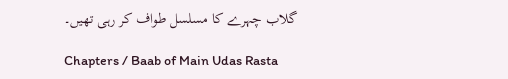گلاب چہرے کا مسلسل طواف کر رہی تھیں۔

Chapters / Baab of Main Udas Rasta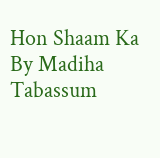Hon Shaam Ka By Madiha Tabassum